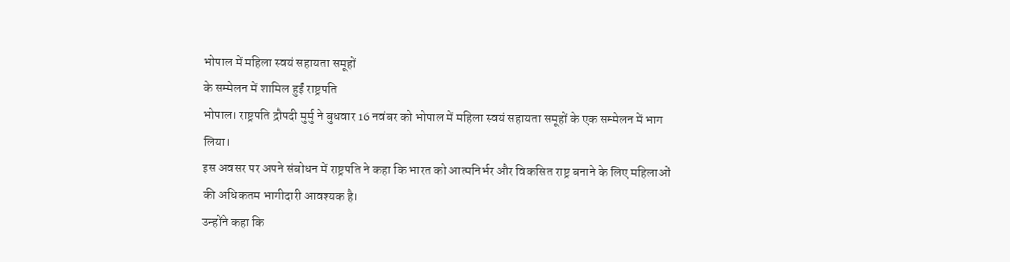भोपाल में महिला स्वयं सहायता समूहों
के सम्मेलन में शामिल हुईं राष्ट्रपति
भोपाल। राष्ट्रपति द्रौपदी मुर्मु ने बुधवार 16 नवंबर को भोपाल में महिला स्वयं सहायता समूहों के एक सम्मेलन में भाग लिया।
इस अवसर पर अपने संबोधन में राष्ट्रपति ने कहा कि भारत को आत्मनिर्भर और विकसित राष्ट्र बनाने के लिए महिलाओं की अधिकतम भागीदारी आवश्यक है।
उन्होंने कहा कि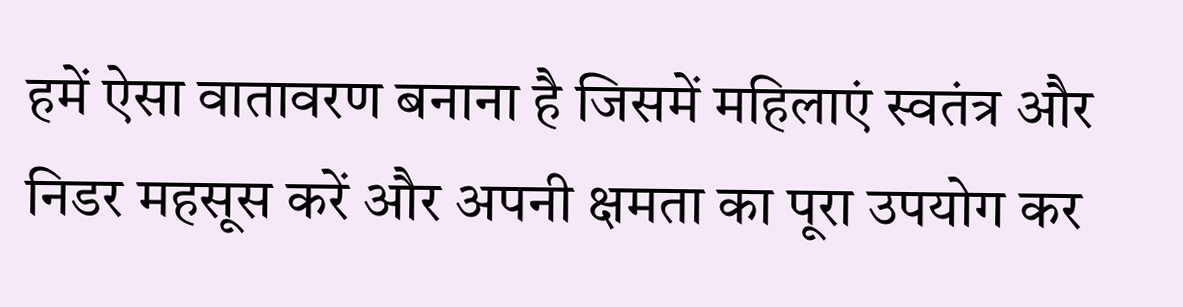हमें ऐसा वातावरण बनाना है जिसमें महिलाएं स्वतंत्र और निडर महसूस करें और अपनी क्षमता का पूरा उपयोग कर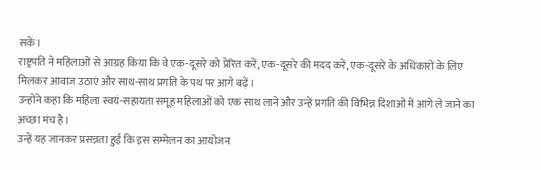सकें।
राष्ट्रपति ने महिलाओं से आग्रह किया कि वे एक-दूसरे को प्रेरित करें, एक-दूसरे की मदद करें, एक-दूसरे के अधिकारों के लिए मिलकर आवाज उठाएं और साथ-साथ प्रगति के पथ पर आगे बढ़ें।
उन्होंने कहा कि महिला स्वयं-सहायता समूह महिलाओं को एक साथ लाने और उन्हें प्रगति की विभिन्न दिशाओं में आगे ले जाने का अच्छा मंच है।
उन्हें यह जानकर प्रसन्नता हुई कि इस सम्मेलन का आयोजन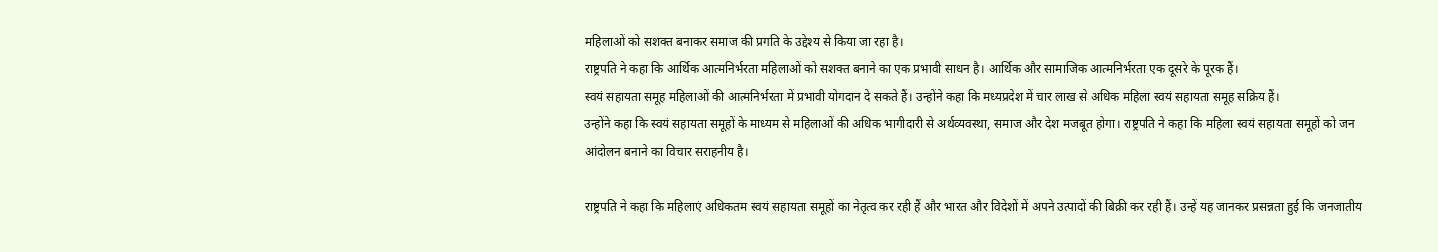महिलाओं को सशक्त बनाकर समाज की प्रगति के उद्देश्य से किया जा रहा है।
राष्ट्रपति ने कहा कि आर्थिक आत्मनिर्भरता महिलाओं को सशक्त बनाने का एक प्रभावी साधन है। आर्थिक और सामाजिक आत्मनिर्भरता एक दूसरे के पूरक हैं।
स्वयं सहायता समूह महिलाओं की आत्मनिर्भरता में प्रभावी योगदान दे सकते हैं। उन्होंने कहा कि मध्यप्रदेश में चार लाख से अधिक महिला स्वयं सहायता समूह सक्रिय हैं।
उन्होंने कहा कि स्वयं सहायता समूहों के माध्यम से महिलाओं की अधिक भागीदारी से अर्थव्यवस्था, समाज और देश मजबूत होगा। राष्ट्रपति ने कहा कि महिला स्वयं सहायता समूहों को जन आंदोलन बनाने का विचार सराहनीय है।

राष्ट्रपति ने कहा कि महिलाएं अधिकतम स्वयं सहायता समूहों का नेतृत्व कर रही हैं और भारत और विदेशों में अपने उत्पादों की बिक्री कर रही हैं। उन्हें यह जानकर प्रसन्नता हुई कि जनजातीय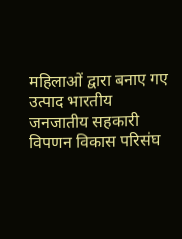महिलाओं द्वारा बनाए गए उत्पाद भारतीय जनजातीय सहकारी विपणन विकास परिसंघ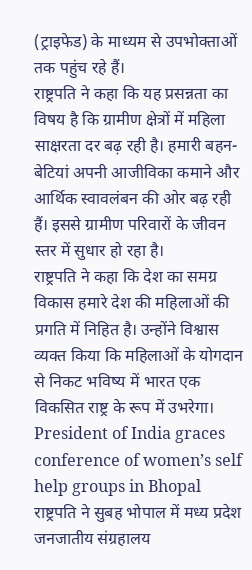(ट्राइफेड) के माध्यम से उपभोक्ताओं तक पहुंच रहे हैं।
राष्ट्रपति ने कहा कि यह प्रसन्नता का विषय है कि ग्रामीण क्षेत्रों में महिला साक्षरता दर बढ़ रही है। हमारी बहन-बेटियां अपनी आजीविका कमाने और आर्थिक स्वावलंबन की ओर बढ़ रही हैं। इससे ग्रामीण परिवारों के जीवन स्तर में सुधार हो रहा है।
राष्ट्रपति ने कहा कि देश का समग्र विकास हमारे देश की महिलाओं की प्रगति में निहित है। उन्होंने विश्वास व्यक्त किया कि महिलाओं के योगदान से निकट भविष्य में भारत एक विकसित राष्ट्र के रूप में उभरेगा। President of India graces conference of women’s self help groups in Bhopal
राष्ट्रपति ने सुबह भोपाल में मध्य प्रदेश जनजातीय संग्रहालय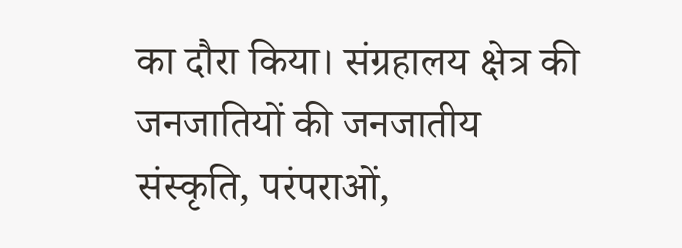का दौरा किया। संग्रहालय क्षेत्र की जनजातियों की जनजातीय संस्कृति, परंपराओं,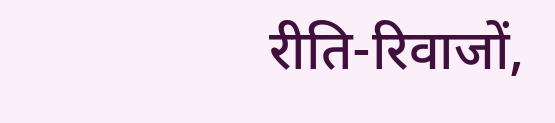रीति-रिवाजों,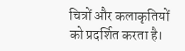चित्रों और कलाकृतियों को प्रदर्शित करता है।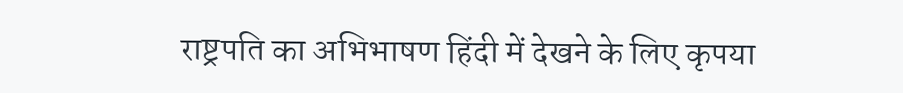राष्ट्रपति का अभिभाषण हिंदी में देखने के लिए कृपया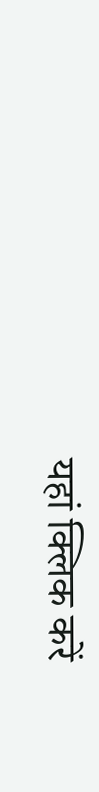यहां क्लिक करें